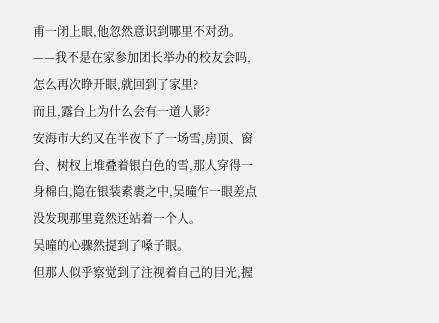甫一闭上眼,他忽然意识到哪里不对劲。
——我不是在家参加团长举办的校友会吗,怎么再次睁开眼,就回到了家里?
而且,露台上为什么会有一道人影?
安海市大约又在半夜下了一场雪,房顶、窗台、树杈上堆叠着银白色的雪,那人穿得一身棉白,隐在银装素裹之中,吴曈乍一眼差点没发现那里竟然还站着一个人。
吴曈的心骤然提到了嗓子眼。
但那人似乎察觉到了注视着自己的目光,握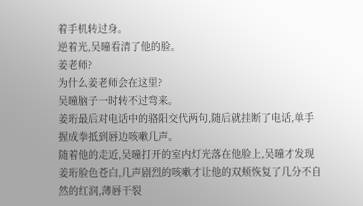着手机转过身。
逆着光,吴曈看清了他的脸。
姜老师?
为什么姜老师会在这里?
吴曈脑子一时转不过弯来。
姜珩最后对电话中的骆阳交代两句,随后就挂断了电话,单手握成拳抵到唇边咳嗽几声。
随着他的走近,吴曈打开的室内灯光落在他脸上,吴曈才发现姜珩脸色苍白,几声剧烈的咳嗽才让他的双颊恢复了几分不自然的红润,薄唇干裂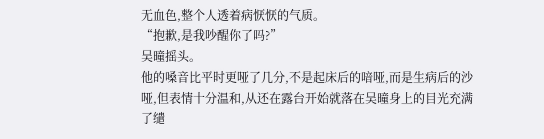无血色,整个人透着病恹恹的气质。
“抱歉,是我吵醒你了吗?”
吴曈摇头。
他的嗓音比平时更哑了几分,不是起床后的喑哑,而是生病后的沙哑,但表情十分温和,从还在露台开始就落在吴曈身上的目光充满了缱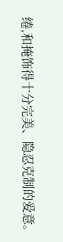绻,和掩饰得十分完美、隐忍克制的爱意。